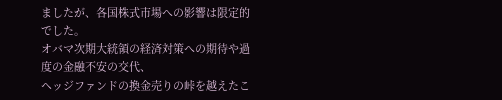ましたが、各国株式市場への影響は限定的でした。
オバマ次期大統領の経済対策への期待や過度の金融不安の交代、
ヘッジファンドの換金売りの峠を越えたこ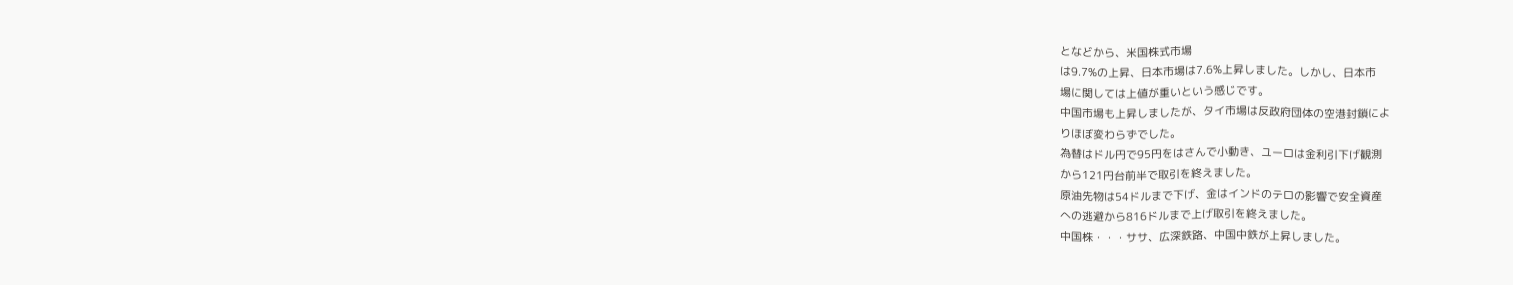となどから、米国株式市場
は9.7%の上昇、日本市場は7.6%上昇しました。しかし、日本市
場に関しては上値が重いという感じです。
中国市場も上昇しましたが、タイ市場は反政府団体の空港封鎖によ
りほぼ変わらずでした。
為替はドル円で95円をはさんで小動き、ユーロは金利引下げ観測
から121円台前半で取引を終えました。
原油先物は54ドルまで下げ、金はインドのテロの影響で安全資産
への逃避から816ドルまで上げ取引を終えました。
中国株・・・ササ、広深鉄路、中国中鉄が上昇しました。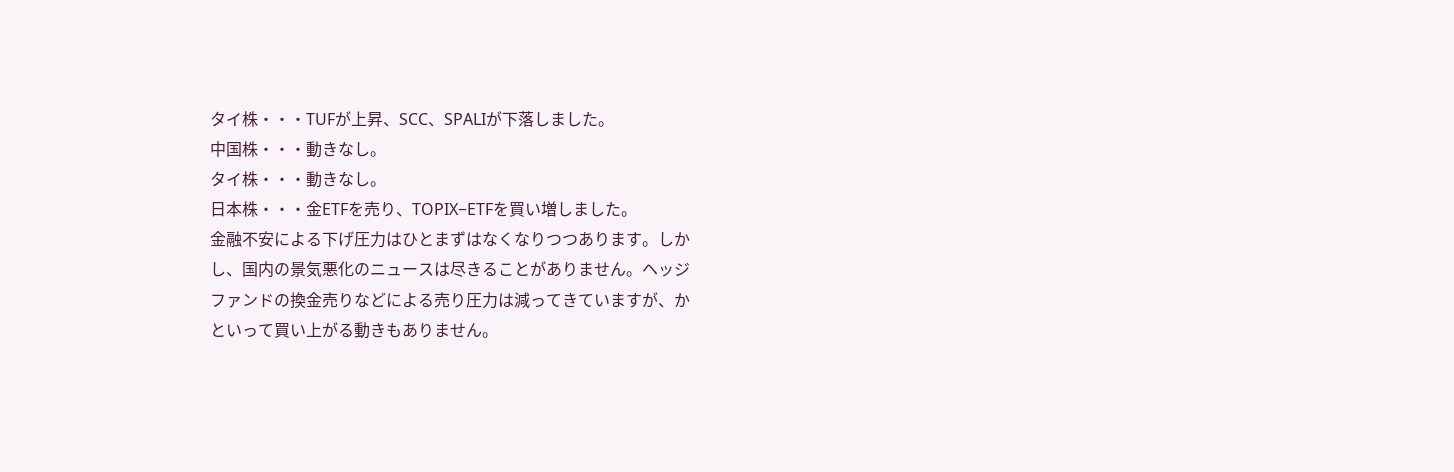タイ株・・・TUFが上昇、SCC、SPALIが下落しました。
中国株・・・動きなし。
タイ株・・・動きなし。
日本株・・・金ETFを売り、TOPIX−ETFを買い増しました。
金融不安による下げ圧力はひとまずはなくなりつつあります。しか
し、国内の景気悪化のニュースは尽きることがありません。ヘッジ
ファンドの換金売りなどによる売り圧力は減ってきていますが、か
といって買い上がる動きもありません。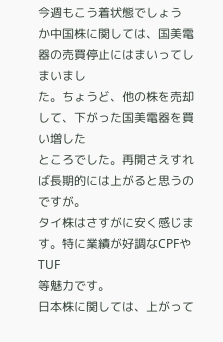今週もこう着状態でしょう
か中国株に関しては、国美電器の売買停止にはまいってしまいまし
た。ちょうど、他の株を売却して、下がった国美電器を買い増した
ところでした。再開さえすれば長期的には上がると思うのですが。
タイ株はさすがに安く感じます。特に業績が好調なCPFやTUF
等魅力です。
日本株に関しては、上がって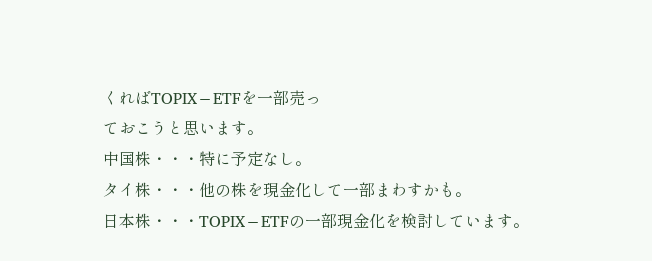くればTOPIX−ETFを一部売っ
ておこうと思います。
中国株・・・特に予定なし。
タイ株・・・他の株を現金化して一部まわすかも。
日本株・・・TOPIX−ETFの一部現金化を検討しています。